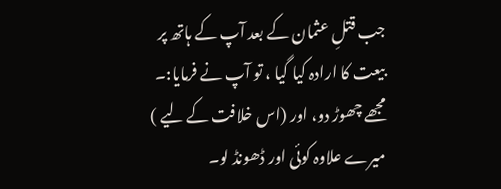جب قتلِ عثمان کے بعد آپ کے ہاتھ پر بیعت کا ارادہ کیا گیا ، تو آپ نے فرمایا:۔
مجھے چھوڑ دو، اور (اس خلافت کے لیے ) میرے علاوہ کوئی اور ڈھونڈ لو۔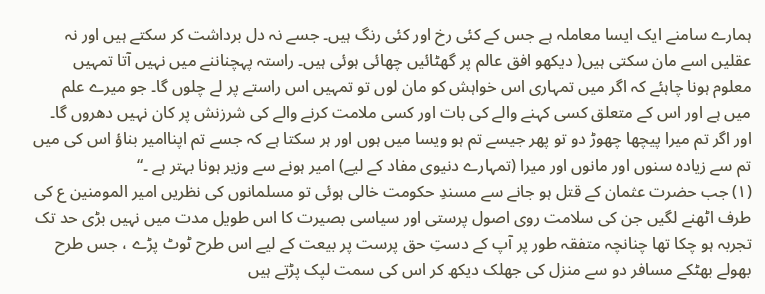ہمارے سامنے ایک ایسا معاملہ ہے جس کے کئی رخ اور کئی رنگ ہیں۔ جسے نہ دل برداشت کر سکتے ہیں اور نہ عقلیں اسے مان سکتی ہیں( دیکھو افق عالم پر گھٹائیں چھائی ہوئی ہیں۔ راستہ پہچناننے میں نہیں آتا تمہیں معلوم ہونا چاہئے کہ اگر میں تمہاری اس خواہش کو مان لوں تو تمہیں اس راستے پر لے چلوں گا۔ جو میرے علم میں ہے اور اس کے متعلق کسی کہنے والے کی بات اور کسی ملامت کرنے والے کی شرزنش پر کان نہیں دھروں گا۔ اور اگر تم میرا پیچھا چھوڑ دو تو پھر جیسے تم ہو ویسا میں ہوں اور ہر سکتا ہے کہ جسے تم اپناامیر بناؤ اس کی میں تم سے زیادہ سنوں اور مانوں اور میرا (تمہارے دنیوی مفاد کے لیے) امیر ہونے سے وزیر ہونا بہتر ہے ۔“
(۱) جب حضرت عثمان کے قتل ہو جانے سے مسندِ حکومت خالی ہوئی تو مسلمانوں کی نظریں امیر المومنین ع کی طرف اٹھنے لگیں جن کی سلامت روی اصول پرستی اور سیاسی بصیرت کا اس طویل مدت میں نہیں بڑی حد تک تجربہ ہو چکا تھا چنانچہ متفقہ طور پر آپ کے دستِ حق پرست پر بیعت کے لیے اس طرح ٹوٹ پڑے ، جس طرح بھولے بھٹکے مسافر دو سے منزل کی جھلک دیکھ کر اس کی سمت لپک پڑتے ہیں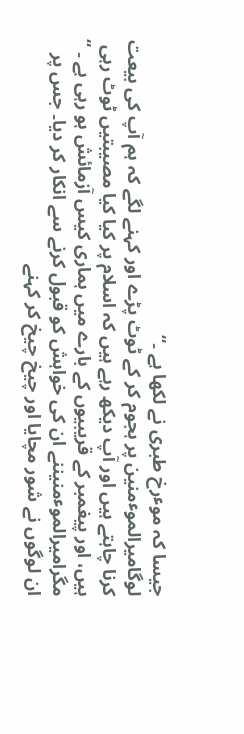جیسا کہ موٴرخ طبری نے لکھا ہے ۔“
لوگامیرالموٴمنین پر ہجوم کر کے ٹوٹ پڑے اور کہنے لگے کہ ہم آپ کی بیعت کرنا چاہتے ہیں اور آپ دیکھ رہے ہیں کہ اسلام پر کیا کیا مصیبتیں ٹوٹ رہی ہیں، اور پیغمبر کے قریبیوں کے بارے میں ہماری کیس آزمائش ہو رہی ہے ۔ “ مگرامیرالموٴمنیننے ان کی خواہش کو قبول کرنے سے انکار کر دیا۔ جس پر ان لوگوں نے شور مچایا اور چیخ چیخ کر کہنے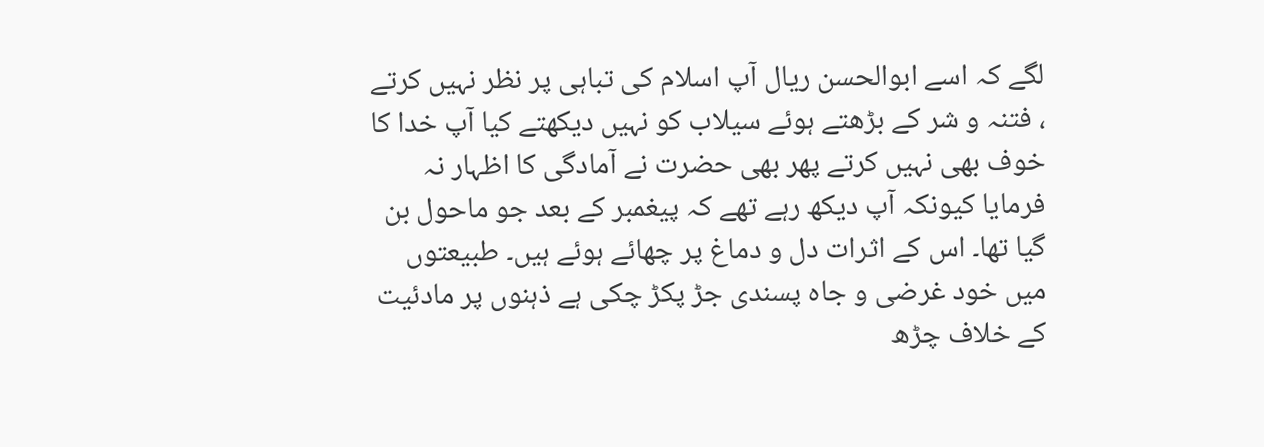لگے کہ اسے ابوالحسن ریال آپ اسلام کی تباہی پر نظر نہیں کرتے ، فتنہ و شر کے بڑھتے ہوئے سیلاب کو نہیں دیکھتے کیا آپ خدا کا خوف بھی نہیں کرتے پھر بھی حضرت نے آمادگی کا اظہار نہ فرمایا کیونکہ آپ دیکھ رہے تھے کہ پیغمبر کے بعد جو ماحول بن گیا تھا۔ اس کے اثرات دل و دماغ پر چھائے ہوئے ہیں۔ طبیعتوں میں خود غرضی و جاہ پسندی جڑ پکڑ چکی ہے ذہنوں پر مادئیت کے خلاف چڑھ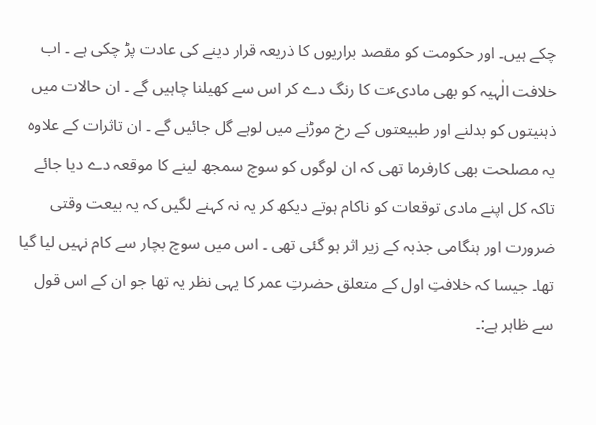چکے ہیں۔ اور حکومت کو مقصد براریوں کا ذریعہ قرار دینے کی عادت پڑ چکی ہے ۔ اب خلافت الٰہیہ کو بھی مادیٴت کا رنگ دے کر اس سے کھیلنا چاہیں گے ۔ ان حالات میں ذہنیتوں کو بدلنے اور طبیعتوں کے رخ موڑنے میں لوہے گل جائیں گے ۔ ان تاثرات کے علاوہ یہ مصلحت بھی کارفرما تھی کہ ان لوگوں کو سوچ سمجھ لینے کا موقعہ دے دیا جائے تاکہ کل اپنے مادی توقعات کو ناکام ہوتے دیکھ کر یہ نہ کہنے لگیں کہ یہ بیعت وقتی ضرورت اور ہنگامی جذبہ کے زیر اثر ہو گئی تھی ۔ اس میں سوچ بچار سے کام نہیں لیا گیا تھا۔ جیسا کہ خلافتِ اول کے متعلق حضرتِ عمر کا یہی نظر یہ تھا جو ان کے اس قول سے ظاہر ہے:۔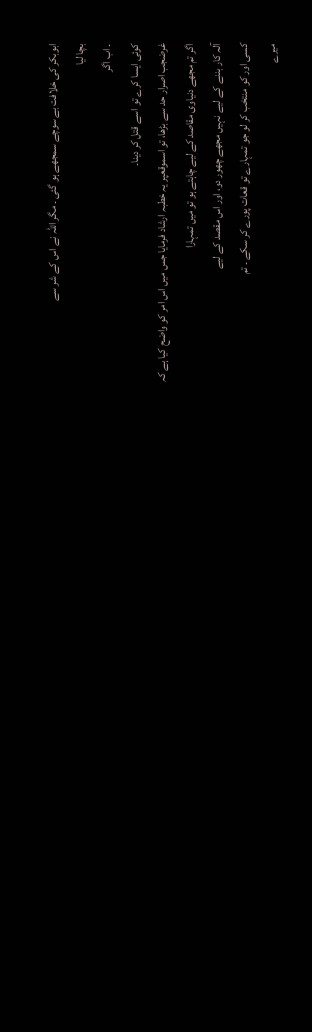ابوبکر کی خلافت بے سوچے سمجھے ہو گئی ۔ مگر اللہ نے اس کے شر سے
بچا لیا
۔ اب اگر
کوئی ایسا کرے تو اسے قتل کر دینا۔
غرضجب اصرار حد سے بڑھا، تو اسموقعپر یہ خطبہ ارشاد فرمایا جس میں اس امر کو واضح کیا ہے کہ
اگر تم مجھے دنیاوی مقاصد کے لیے چاہتے ہو تو میں تمہارا
آلہ کار بننے کے لیے نہیں مجھے چھور دو، اور اس مقصد کے لیے
کسی اور کو منتخب کر لو جو تمہارے تو قعات پورے کر سکے ۔ تم
میرے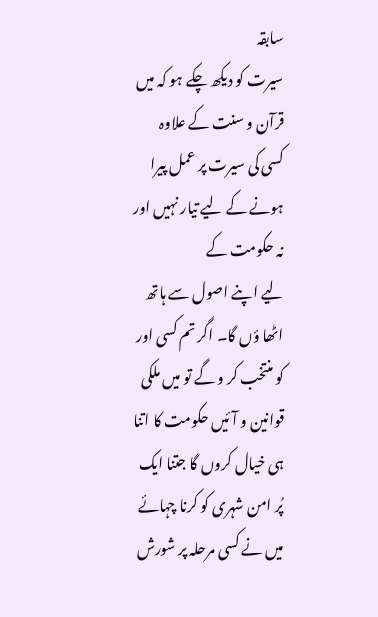سابقہ
سیرت کو دیکھ چکے ہو کہ میں قرآن و سنت کے علاوہ
کسی کی سیرت پر عمل پیرا ہونے کے لیے تیار نہیں اور نہ حکومت کے
لیے اپنے اصول سے ہاتھ اٹھا ؤں گا۔ اگر تم کسی اور کو منتخب کر و گے تو میں ملکی
قوانین و آئیں حکومت کا اتنا ہی خیال کروں گا جتنا ایک
پُر امن شہری کو کرنا چہائے میں نے کسی مرحلہ پر شورش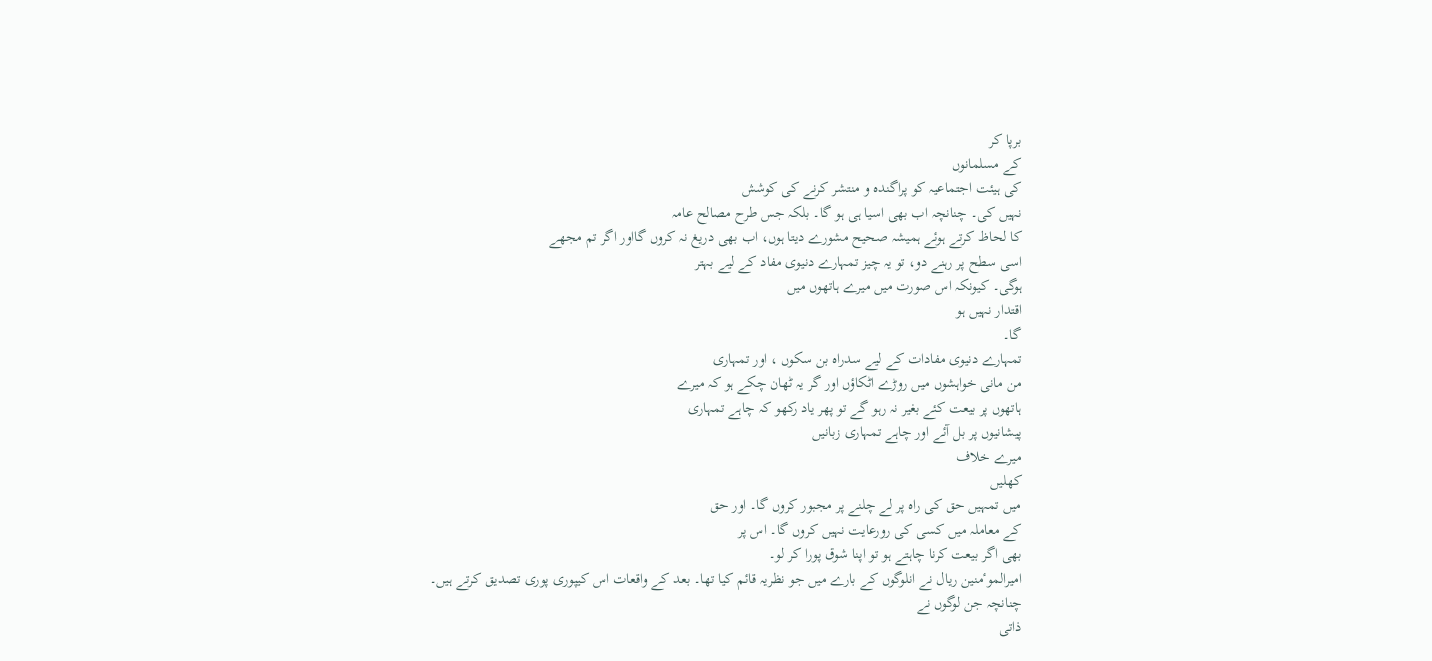برپا کر
کے مسلمانوں
کی ہیئت اجتماعیہ کو پراگندہ و منتشر کرنے کی کوشش
نہیں کی۔ چنانچہ اب بھی اسیا ہی ہو گا۔ بلکہ جس طرح مصالح عامہ
کا لحاظ کرتے ہوئے ہمیشہ صحیح مشورے دیتا ہوں، اب بھی دریغ نہ کروں گااور اگر تم مجھے
اسی سطح پر رہنے دو، تو یہ چیز تمہارے دنیوی مفاد کے لیے بہتر
ہوگی۔ کیونکہ اس صورت میں میرے ہاتھوں میں
اقتدار نہیں ہو
گا۔
تمہارے دنیوی مفادات کے لیے سدراہ بن سکوں ، اور تمہاری
من مانی خواہشوں میں روڑے اٹکاؤں اور گر یہ ٹھان چکے ہو کہ میرے
ہاتھوں پر بیعت کئے بغیر نہ رہو گے تو پھر یاد رکھو کہ چاہے تمہاری
پیشانیوں پر بل آئے اور چاہے تمہاری زبانیں
میرے خلاف
کھلیں
میں تمہیں حق کی راہ پر لے چلنے پر مجبور کروں گا۔ اور حق
کے معاملہ میں کسی کی رورعایت نہیں کروں گا۔ اس پر
بھی اگر بیعت کرنا چاہتے ہو تو اپنا شوق پورا کر لو۔
امیرالموٴمنین ریال نے انلوگوں کے بارے میں جو نظریہ قائم کیا تھا۔ بعد کے واقعات اس کیپوری پوری تصدیق کرتے ہیں۔ چنانچہ جن لوگوں نے
ذاتی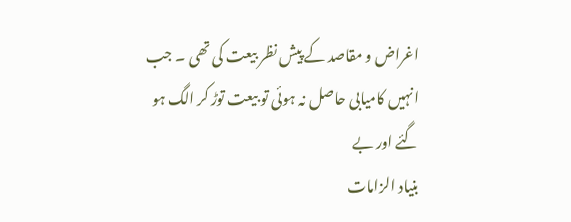اغراض و مقاصد کے پیش نظر بیعت کی تھی ۔ جب
انہیں کامیابی حاصل نہ ہوئی تو بیعت توڑ کر الگ ہو
گئے اور بے
بنیاد الزامات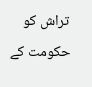تراش کو حکومت کے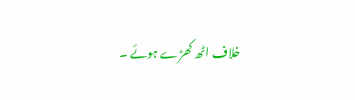خلاف اٹھ کھڑے ہوئے ۔